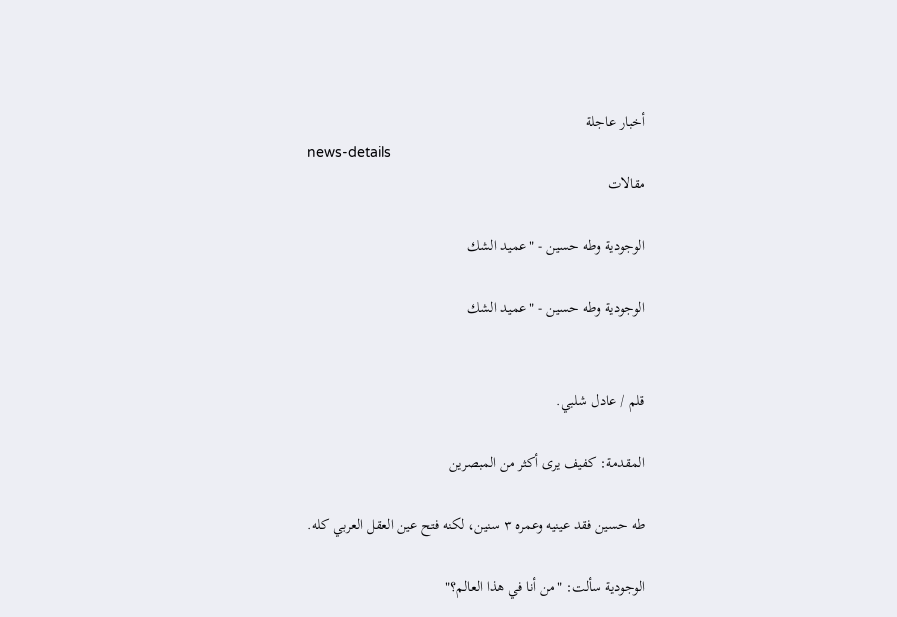أخبار عاجلة
news-details
مقالات

الوجودية وطه حسين - "عميد الشك

الوجودية وطه حسين - "عميد الشك


قلم / عادل شلبي.

المقدمة: كفيف يرى أكثر من المبصرين

طه حسين فقد عينيه وعمره ٣ سنين، لكنه فتح عين العقل العربي كله.

الوجودية سألت: "من أنا في هذا العالم؟"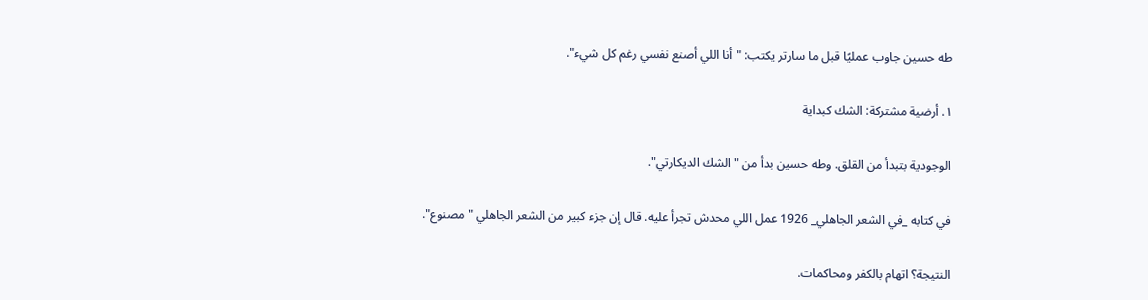طه حسين جاوب عمليًا قبل ما سارتر يكتب: "أنا اللي أصنع نفسي رغم كل شيء".

١. أرضية مشتركة: الشك كبداية

الوجودية بتبدأ من القلق. وطه حسين بدأ من "الشك الديكارتي".

في كتابه _في الشعر الجاهلي_ 1926 عمل اللي محدش تجرأ عليه. قال إن جزء كبير من الشعر الجاهلي "مصنوع".

النتيجة؟ اتهام بالكفر ومحاكمات.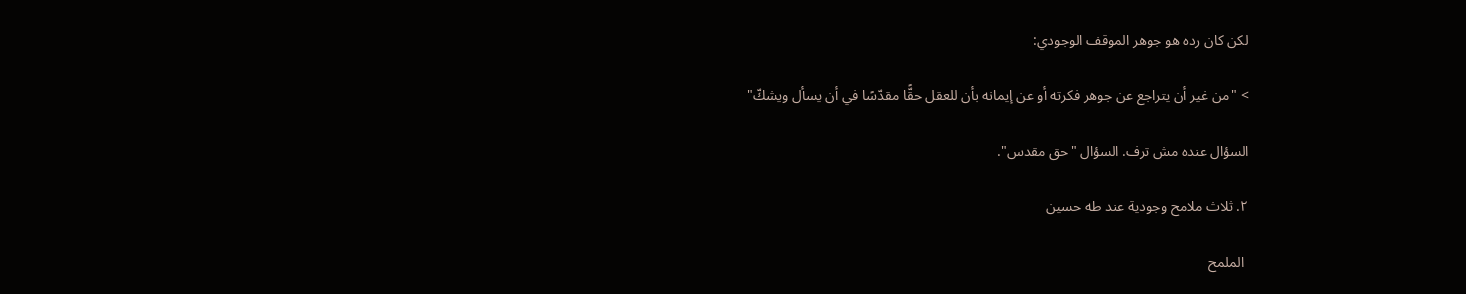لكن كان رده هو جوهر الموقف الوجودي:

> "من غير أن يتراجع عن جوهر فكرته أو عن إيمانه بأن للعقل حقًّا مقدّسًا في أن يسأل ويشكّ"

السؤال عنده مش ترف. السؤال "حق مقدس".

٢. ثلاث ملامح وجودية عند طه حسين

 الملمح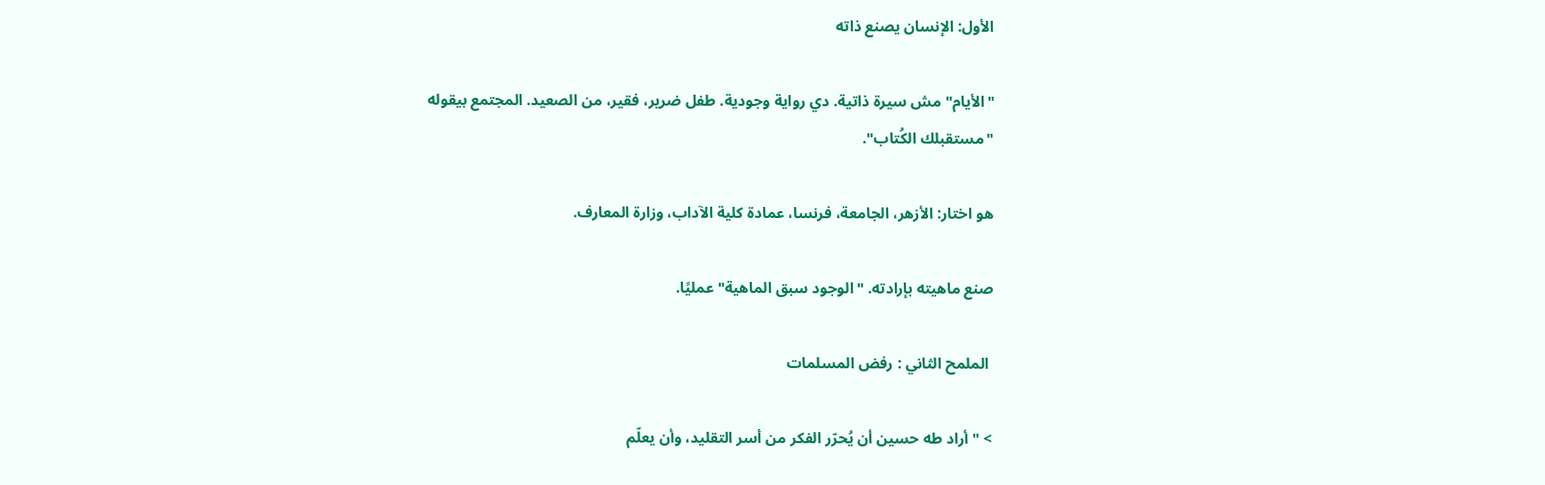الأول: الإنسان يصنع ذاته

"الأيام" مش سيرة ذاتية. دي رواية وجودية. طفل ضرير، فقير، من الصعيد. المجتمع بيقوله "مستقبلك الكُتاب".

هو اختار: الأزهر، الجامعة، فرنسا، عمادة كلية الآداب، وزارة المعارف.

صنع ماهيته بإرادته. "الوجود سبق الماهية" عمليًا.

 الملمح الثاني : رفض المسلمات

> "أراد طه حسين أن يُحرّر الفكر من أسر التقليد، وأن يعلّم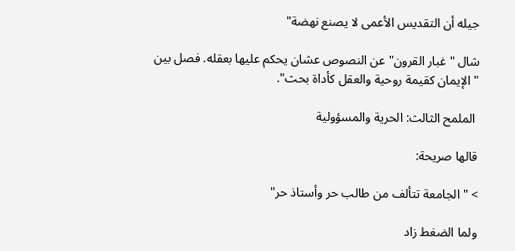جيله أن التقديس الأعمى لا يصنع نهضة"

شال "غبار القرون" عن النصوص عشان يحكم عليها بعقله. فصل بين "الإيمان كقيمة روحية والعقل كأداة بحث".

 الملمح الثالث: الحرية والمسؤولية

قالها صريحة:

> "الجامعة تتألف من طالب حر وأستاذ حر"

ولما الضغط زاد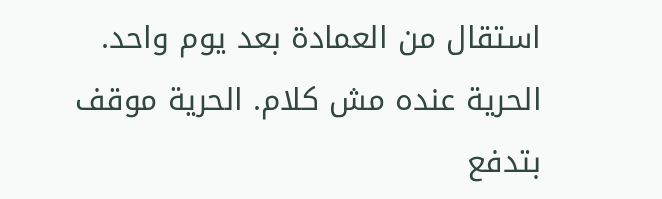استقال من العمادة بعد يوم واحد. الحرية عنده مش كلام. الحرية موقف بتدفع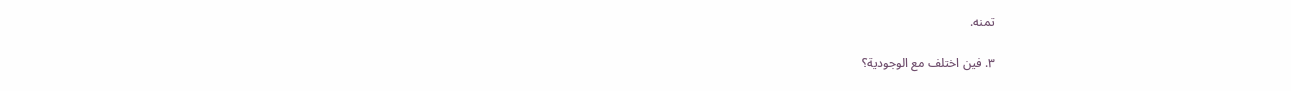تمنه.

٣. فين اختلف مع الوجودية؟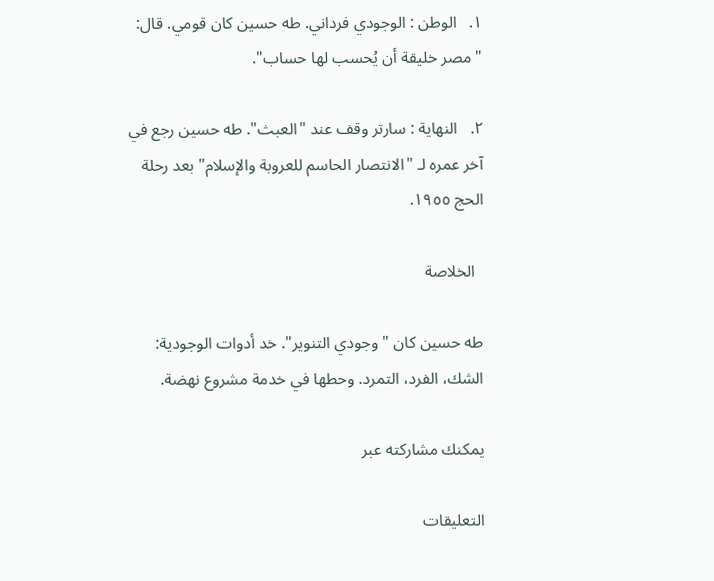١.   الوطن : الوجودي فرداني. طه حسين كان قومي. قال: "مصر خليقة أن يُحسب لها حساب".

٢.   النهاية : سارتر وقف عند "العبث". طه حسين رجع في آخر عمره لـ "الانتصار الحاسم للعروبة والإسلام" بعد رحلة الحج ١٩٥٥.

  الخلاصة

طه حسين كان "وجودي التنوير". خد أدوات الوجودية: الشك، الفرد، التمرد. وحطها في خدمة مشروع نهضة.

يمكنك مشاركته عبر

التعليقات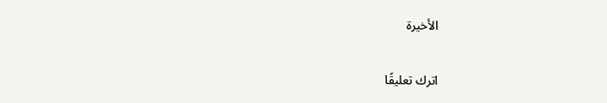الأخيرة

اترك تعليقًا